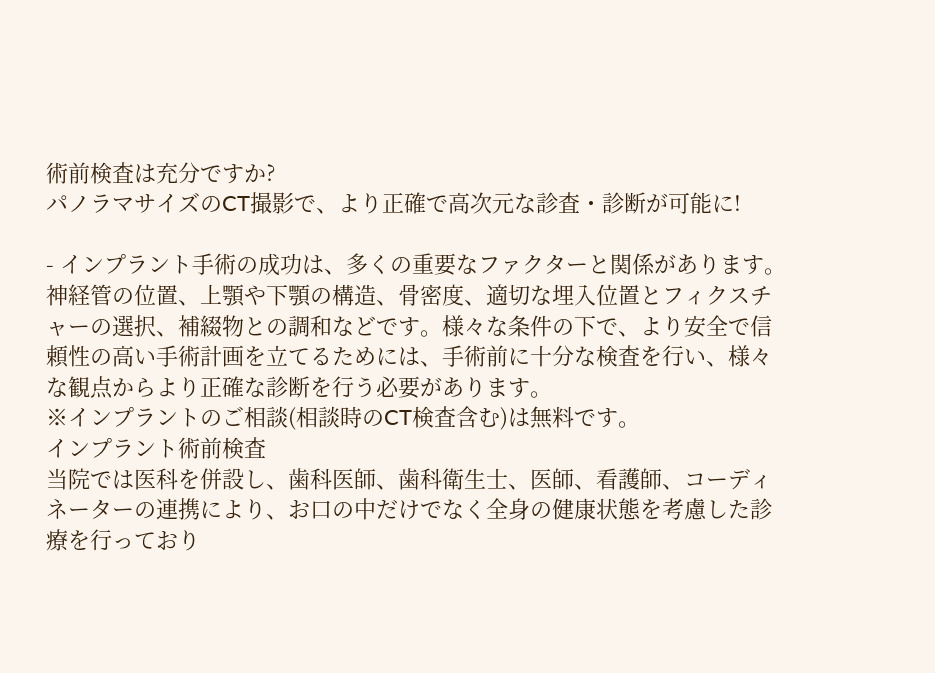術前検査は充分ですか?
パノラマサイズのCT撮影で、より正確で高次元な診査・診断が可能に!

- インプラント手術の成功は、多くの重要なファクターと関係があります。神経管の位置、上顎や下顎の構造、骨密度、適切な埋入位置とフィクスチャーの選択、補綴物との調和などです。様々な条件の下で、より安全で信頼性の高い手術計画を立てるためには、手術前に十分な検査を行い、様々な観点からより正確な診断を行う必要があります。
※インプラントのご相談(相談時のCT検査含む)は無料です。
インプラント術前検査
当院では医科を併設し、歯科医師、歯科衛生士、医師、看護師、コーディネーターの連携により、お口の中だけでなく全身の健康状態を考慮した診療を行っており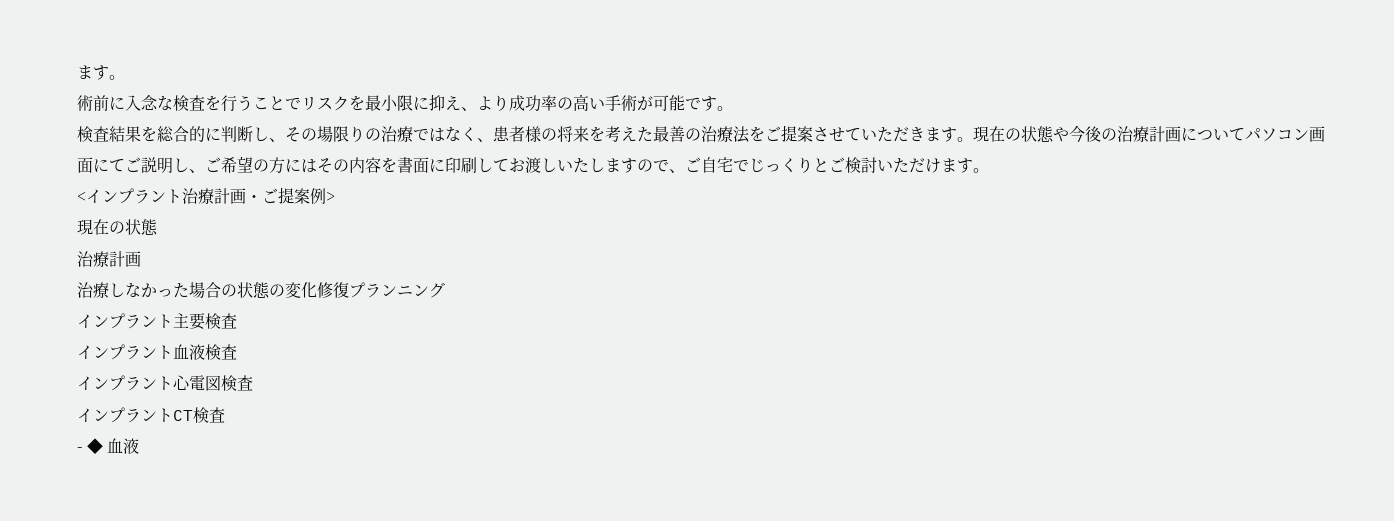ます。
術前に入念な検査を行うことでリスクを最小限に抑え、より成功率の高い手術が可能です。
検査結果を総合的に判断し、その場限りの治療ではなく、患者様の将来を考えた最善の治療法をご提案させていただきます。現在の状態や今後の治療計画についてパソコン画面にてご説明し、ご希望の方にはその内容を書面に印刷してお渡しいたしますので、ご自宅でじっくりとご検討いただけます。
<インプラント治療計画・ご提案例>
現在の状態
治療計画
治療しなかった場合の状態の変化修復プランニング
インプラント主要検査
インプラント血液検査
インプラント心電図検査
インプラントCT検査
- ◆ 血液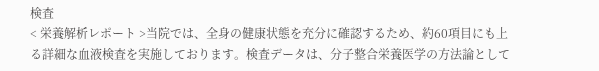検査
< 栄養解析レポート >当院では、全身の健康状態を充分に確認するため、約60項目にも上る詳細な血液検査を実施しております。検査データは、分子整合栄養医学の方法論として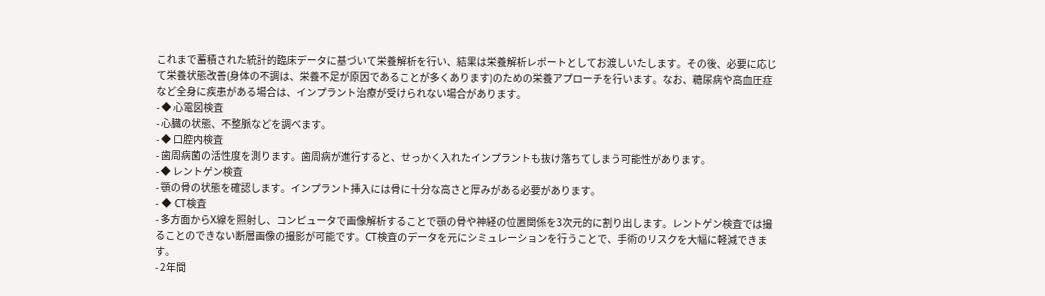これまで蓄積された統計的臨床データに基づいて栄養解析を行い、結果は栄養解析レポートとしてお渡しいたします。その後、必要に応じて栄養状態改善(身体の不調は、栄養不足が原因であることが多くあります)のための栄養アプローチを行います。なお、糖尿病や高血圧症など全身に疾患がある場合は、インプラント治療が受けられない場合があります。
- ◆ 心電図検査
- 心臓の状態、不整脈などを調べます。
- ◆ 口腔内検査
- 歯周病菌の活性度を測ります。歯周病が進行すると、せっかく入れたインプラントも抜け落ちてしまう可能性があります。
- ◆ レントゲン検査
- 顎の骨の状態を確認します。インプラント挿入には骨に十分な高さと厚みがある必要があります。
- ◆ CT検査
- 多方面からX線を照射し、コンピュータで画像解析することで顎の骨や神経の位置関係を3次元的に割り出します。レントゲン検査では撮ることのできない断層画像の撮影が可能です。CT検査のデータを元にシミュレーションを行うことで、手術のリスクを大幅に軽減できます。
- 2年間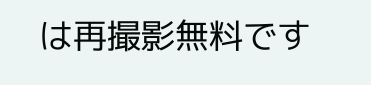は再撮影無料です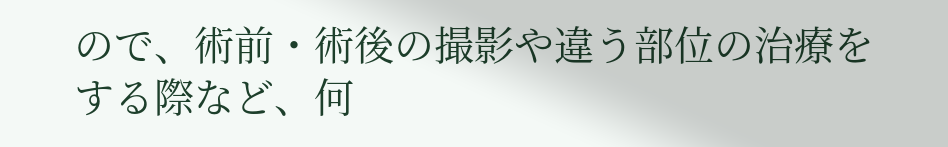ので、術前・術後の撮影や違う部位の治療をする際など、何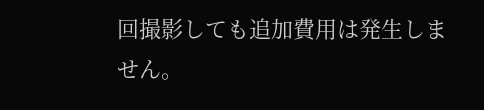回撮影しても追加費用は発生しません。